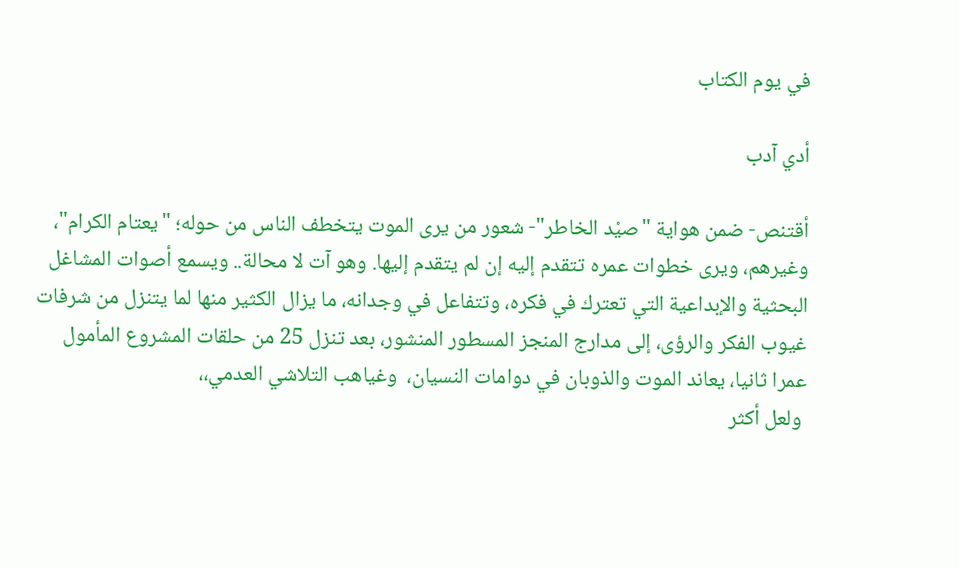في يوم الكتاب

أدي آدب

أقتنص- ضمن هواية "صيْد الخاطر"- شعور من يرى الموت يتخطف الناس من حوله؛ "يعتام الكرام"،  وغيرهم، ويرى خطوات عمره تتقدم إليه إن لم يتقدم إليها. وهو آت لا محالة.. ويسمع أصوات المشاغل البحثية والإبداعية التي تعترك في فكره، وتتفاعل في وجدانه، ما يزال الكثير منها لما يتنزل من شرفات غيوب الفكر والرؤى، إلى مدارج المنجز المسطور المنشور، بعد تنزل 25 من حلقات المشروع المأمول عمرا ثانيا، يعاند الموت والذوبان في دوامات النسيان،  وغياهب التلاشي العدمي،،
 ولعل أكثر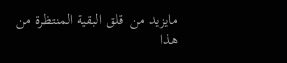مايزيد من  قلق البقية المنتظرة من هذا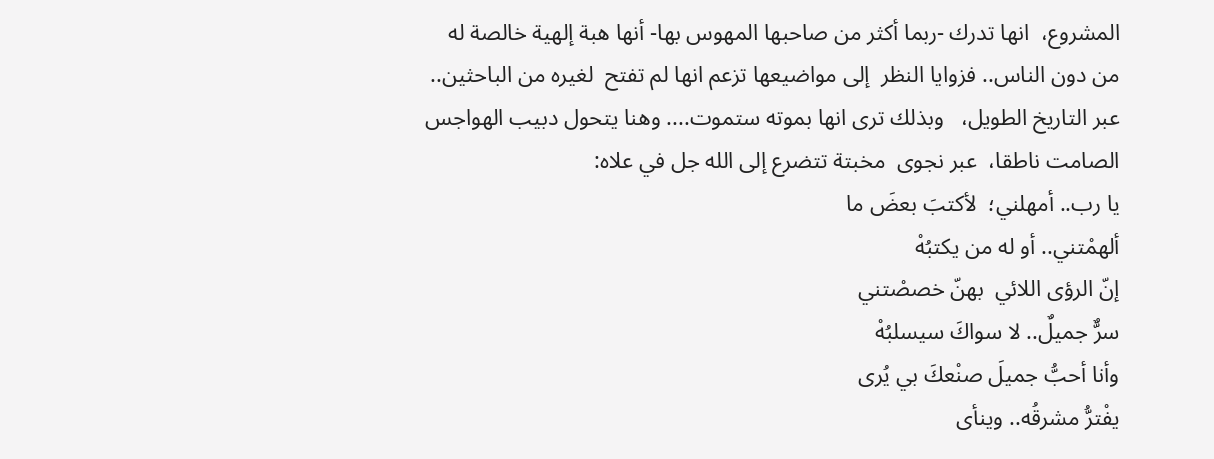المشروع،  انها تدرك -ربما أكثر من صاحبها المهوس بها- أنها هبة إلهية خالصة له من دون الناس.. فزوايا النظر  إلى مواضيعها تزعم انها لم تفتح  لغيره من الباحثين.. عبر التاريخ الطويل،   وبذلك ترى انها بموته ستموت.... وهنا يتحول دبيب الهواجس الصامت ناطقا،  عبر نجوى  مخبتة تتضرع إلى الله جل في علاه:
يا رب.. أمهلني؛  لأكتبَ بعضَ ما
ألهمْتني.. أو له من يكتبُهْ
إنّ الرؤى اللائي  بهنّ خصصْتني
سرٌّ جميلٌ.. لا سواكَ سيسلبُهْ
وأنا أحبُّ جميلَ صنْعكَ بي يُرى
يفْترُّ مشرقُه.. وينأى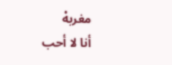مغربهْ
أنا لا أحب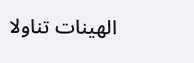الهينات تناولا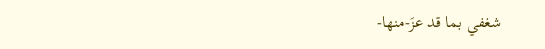شغفي بما قد عزَ-منها-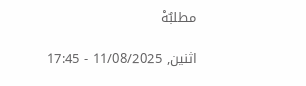مطلبٌهْ

اثنين, 11/08/2025 - 17:45